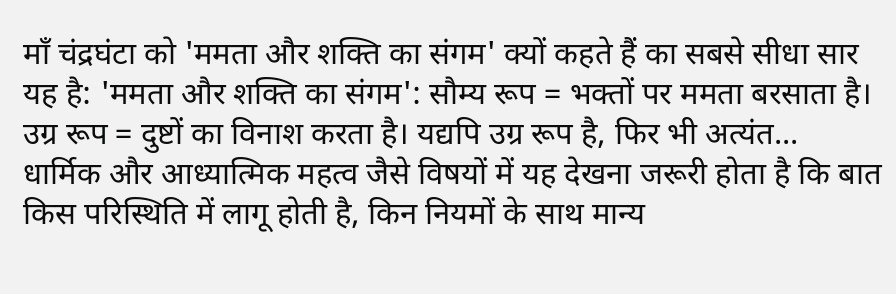माँ चंद्रघंटा को 'ममता और शक्ति का संगम' क्यों कहते हैं का सबसे सीधा सार यह है: 'ममता और शक्ति का संगम': सौम्य रूप = भक्तों पर ममता बरसाता है। उग्र रूप = दुष्टों का विनाश करता है। यद्यपि उग्र रूप है, फिर भी अत्यंत...
धार्मिक और आध्यात्मिक महत्व जैसे विषयों में यह देखना जरूरी होता है कि बात किस परिस्थिति में लागू होती है, किन नियमों के साथ मान्य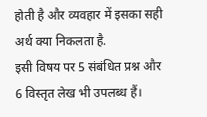होती है और व्यवहार में इसका सही अर्थ क्या निकलता है.
इसी विषय पर 5 संबंधित प्रश्न और 6 विस्तृत लेख भी उपलब्ध हैं।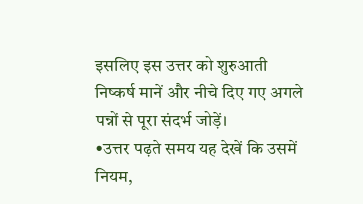इसलिए इस उत्तर को शुरुआती निष्कर्ष मानें और नीचे दिए गए अगले पन्नों से पूरा संदर्भ जोड़ें।
•उत्तर पढ़ते समय यह देखें कि उसमें नियम,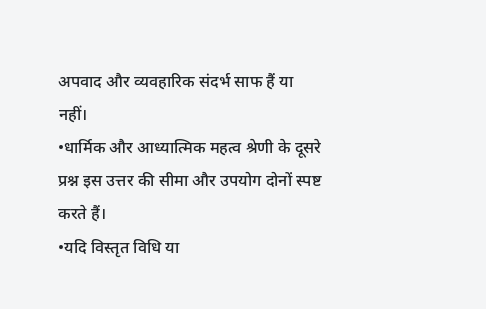अपवाद और व्यवहारिक संदर्भ साफ हैं या नहीं।
•धार्मिक और आध्यात्मिक महत्व श्रेणी के दूसरे प्रश्न इस उत्तर की सीमा और उपयोग दोनों स्पष्ट करते हैं।
•यदि विस्तृत विधि या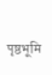पृष्ठभूमि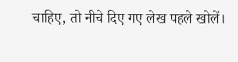चाहिए, तो नीचे दिए गए लेख पहले खोलें।